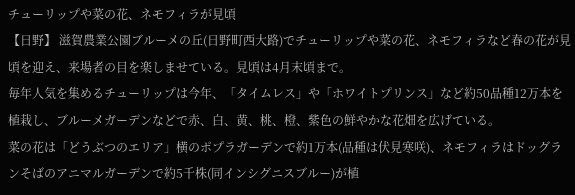チューリップや菜の花、ネモフィラが見頃
【日野】 滋賀農業公園ブルーメの丘(日野町西大路)でチューリップや菜の花、ネモフィラなど春の花が見頃を迎え、来場者の目を楽しませている。見頃は4月末頃まで。
毎年人気を集めるチューリップは今年、「タイムレス」や「ホワイトプリンス」など約50品種12万本を植栽し、ブルーメガーデンなどで赤、白、黄、桃、橙、紫色の鮮やかな花畑を広げている。
菜の花は「どうぶつのエリア」横のポプラガーデンで約1万本(品種は伏見寒咲)、ネモフィラはドッグランそばのアニマルガーデンで約5千株(同インシグニスブルー)が植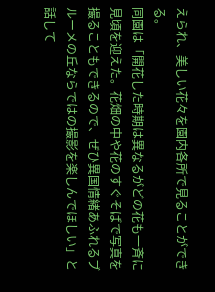えられ、美しい花々を園内各所で見ることができる。
同園は「開花した時期は異なるがどの花も一斉に見頃を迎えた。花畑の中や花のすぐそばで写真を撮ることもできるので、ぜひ異国情緒あふれるブルーメの丘ならではの撮影を楽しんでほしい」と話して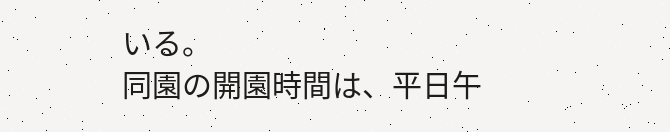いる。
同園の開園時間は、平日午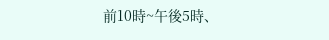前10時~午後5時、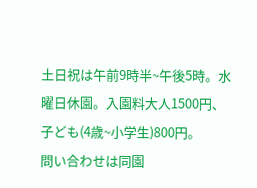土日祝は午前9時半~午後5時。水曜日休園。入園料大人1500円、子ども(4歳~小学生)800円。
問い合わせは同園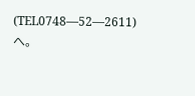(TEL0748―52―2611)へ。